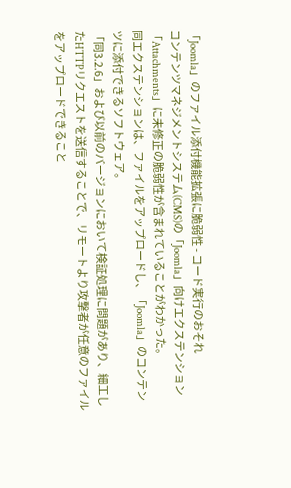「Joomla」のファイル添付機能拡張に脆弱性 - コード実行のおそれ
コンテンツマネジメントシステム(CMS)の「Joomla」向けエクステンション「Attachments」に未修正の脆弱性が含まれていることがわかった。
同エクステンションは、ファイルをアップロードし、「Joomla」のコンテンツに添付できるソフトウェア。
「同3.2.6」および以前のバージョンにおいて検証処理に問題があり、細工したHTTPリクエストを送信することで、リモートより攻撃者が任意のファイルをアップロードできること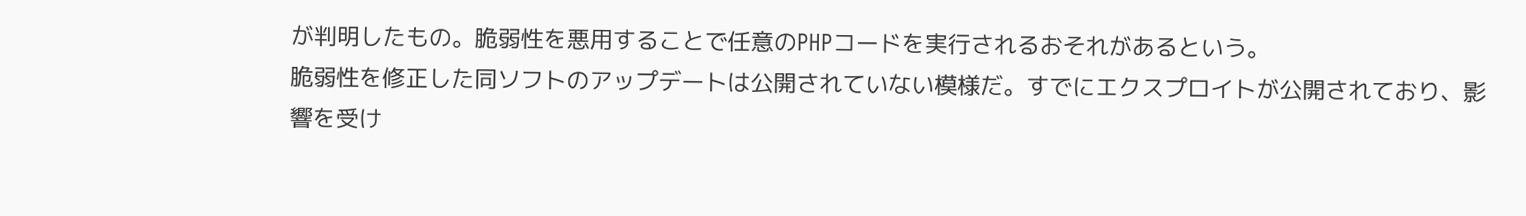が判明したもの。脆弱性を悪用することで任意のPHPコードを実行されるおそれがあるという。
脆弱性を修正した同ソフトのアップデートは公開されていない模様だ。すでにエクスプロイトが公開されており、影響を受け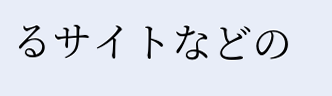るサイトなどの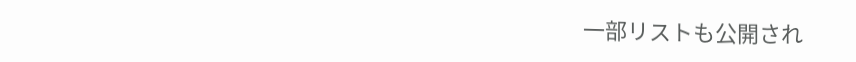一部リストも公開され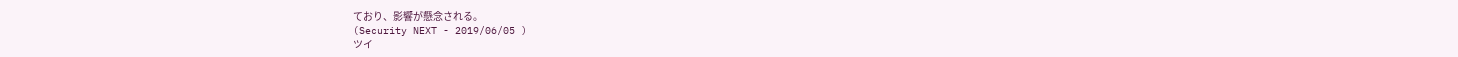ており、影響が懸念される。
(Security NEXT - 2019/06/05 )
ツイ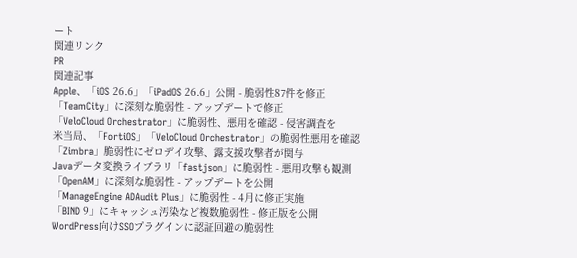ート
関連リンク
PR
関連記事
Apple、「iOS 26.6」「iPadOS 26.6」公開 - 脆弱性87件を修正
「TeamCity」に深刻な脆弱性 - アップデートで修正
「VeloCloud Orchestrator」に脆弱性、悪用を確認 - 侵害調査を
米当局、「FortiOS」「VeloCloud Orchestrator」の脆弱性悪用を確認
「Zimbra」脆弱性にゼロデイ攻撃、露支援攻撃者が関与
Javaデータ変換ライブラリ「fastjson」に脆弱性 - 悪用攻撃も観測
「OpenAM」に深刻な脆弱性 - アップデートを公開
「ManageEngine ADAudit Plus」に脆弱性 - 4月に修正実施
「BIND 9」にキャッシュ汚染など複数脆弱性 - 修正版を公開
WordPress向けSSOプラグインに認証回避の脆弱性